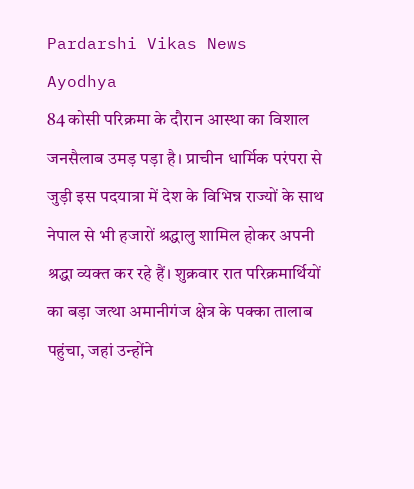Pardarshi Vikas News Ayodhya
84 कोसी परिक्रमा के दौरान आस्था का विशाल जनसैलाब उमड़ पड़ा है। प्राचीन धार्मिक परंपरा से जुड़ी इस पदयात्रा में देश के विभिन्न राज्यों के साथ नेपाल से भी हजारों श्रद्धालु शामिल होकर अपनी श्रद्धा व्यक्त कर रहे हैं। शुक्रवार रात परिक्रमार्थियों का बड़ा जत्था अमानीगंज क्षेत्र के पक्का तालाब पहुंचा, जहां उन्होंने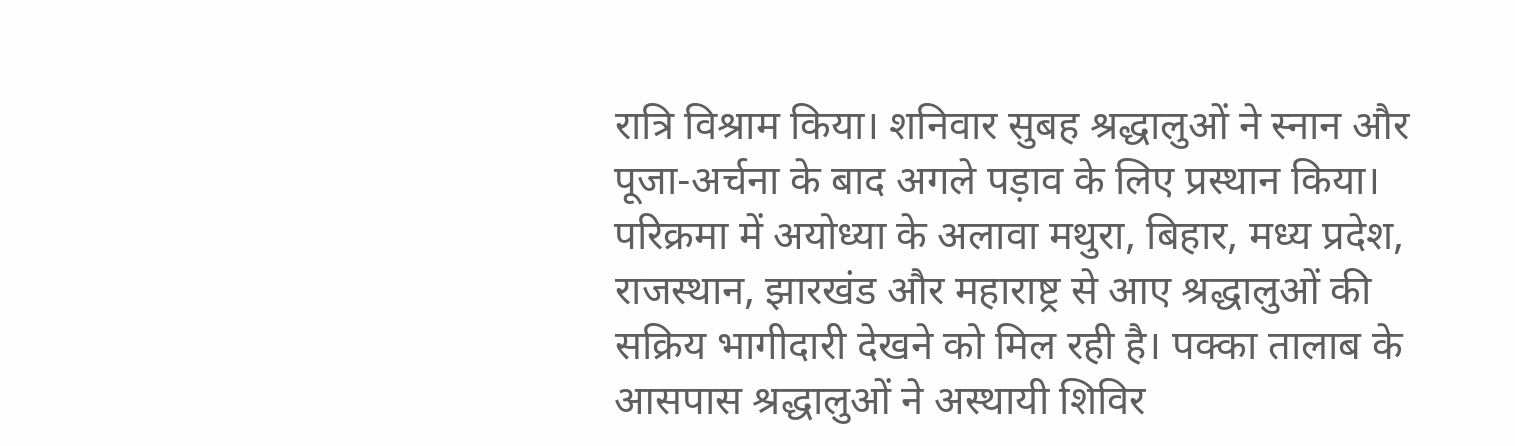रात्रि विश्राम किया। शनिवार सुबह श्रद्धालुओं ने स्नान और पूजा-अर्चना के बाद अगले पड़ाव के लिए प्रस्थान किया।
परिक्रमा में अयोध्या के अलावा मथुरा, बिहार, मध्य प्रदेश, राजस्थान, झारखंड और महाराष्ट्र से आए श्रद्धालुओं की सक्रिय भागीदारी देखने को मिल रही है। पक्का तालाब के आसपास श्रद्धालुओं ने अस्थायी शिविर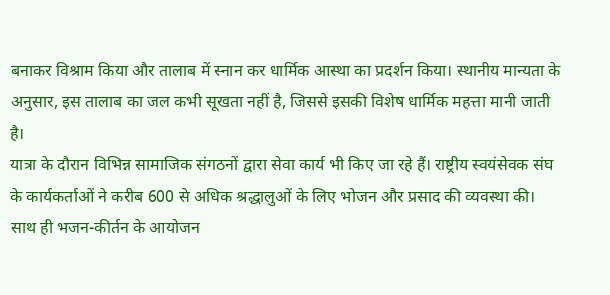बनाकर विश्राम किया और तालाब में स्नान कर धार्मिक आस्था का प्रदर्शन किया। स्थानीय मान्यता के अनुसार, इस तालाब का जल कभी सूखता नहीं है, जिससे इसकी विशेष धार्मिक महत्ता मानी जाती है।
यात्रा के दौरान विभिन्न सामाजिक संगठनों द्वारा सेवा कार्य भी किए जा रहे हैं। राष्ट्रीय स्वयंसेवक संघ के कार्यकर्ताओं ने करीब 600 से अधिक श्रद्धालुओं के लिए भोजन और प्रसाद की व्यवस्था की। साथ ही भजन-कीर्तन के आयोजन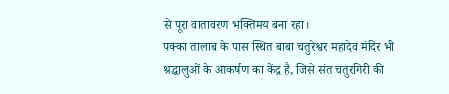से पूरा वातावरण भक्तिमय बना रहा।
पक्का तालाब के पास स्थित बाबा चतुरेश्वर महादेव मंदिर भी श्रद्धालुओं के आकर्षण का केंद्र है, जिसे संत चतुरगिरी की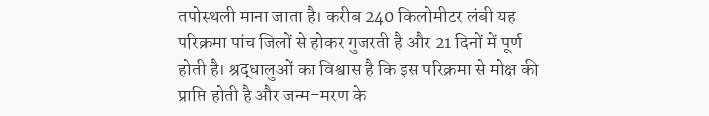तपोस्थली माना जाता है। करीब 240 किलोमीटर लंबी यह परिक्रमा पांच जिलों से होकर गुजरती है और 21 दिनों में पूर्ण होती है। श्रद्धालुओं का विश्वास है कि इस परिक्रमा से मोक्ष की प्राप्ति होती है और जन्म-मरण के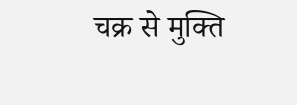चक्र से मुक्ति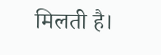मिलती है।